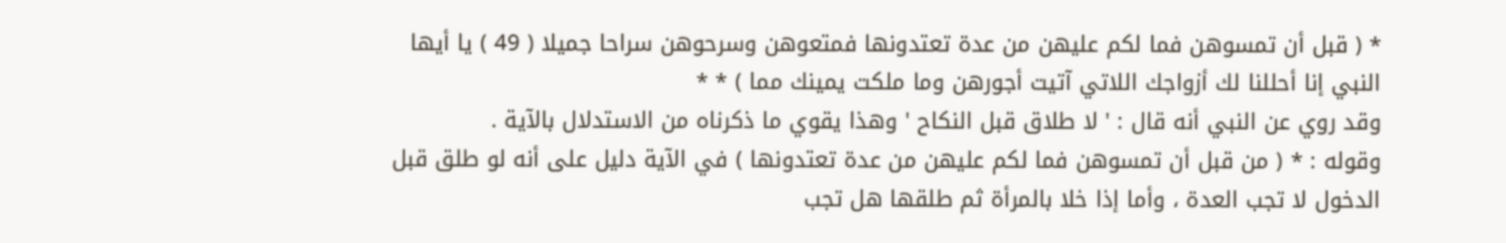* ( قبل أن تمسوهن فما لكم عليهن من عدة تعتدونها فمتعوهن وسرحوهن سراحا جميلا ( 49 ) يا أيها النبي إنا أحللنا لك أزواجك اللاتي آتيت أجورهن وما ملكت يمينك مما ) * *
وقد روي عن النبي أنه قال : ' لا طلاق قبل النكاح ' وهذا يقوي ما ذكرناه من الاستدلال بالآية .
وقوله : * ( من قبل أن تمسوهن فما لكم عليهن من عدة تعتدونها ) في الآية دليل على أنه لو طلق قبل الدخول لا تجب العدة ، وأما إذا خلا بالمرأة ثم طلقها هل تجب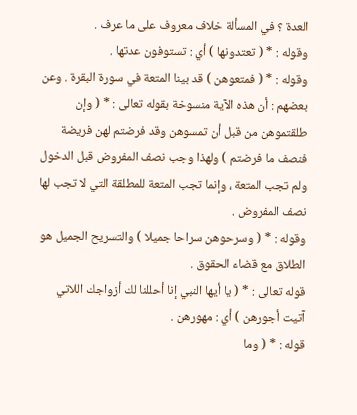العدة ؟ في المسألة خلاف معروف على ما عرف .
وقوله : * ( تعتدونها ) أي : تستوفون عدتها .
وقوله : * ( فمتعوهن ) قد بينا المتعة في سورة البقرة . وعن بعضهم : أن هذه الآية منسوخة بقوله تعالى : * ( وإن طلقتموهن من قبل أن تمسوهن وقد فرضتم لهن فريضة فنصف ما فرضتم ) ولهذا وجب نصف المفروض قبل الدخول ولم تجب المتعة ، وإنما تجب المتعة للمطلقة التي لا تجب لها نصف المفروض .
وقوله : * ( وسرحوهن سراحا جميلا ) والتسريح الجميل هو الطلاق مع قضاء الحقوق .
قوله تعالى : * ( يا أيها النبي إنا أحللنا لك أزواجك اللاتي آتيت أجورهن ) أي : مهورهن .
قوله : * ( وما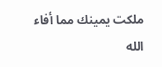ملكت يمينك مما أفاء الله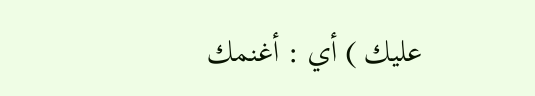عليك ) أي : أغنمك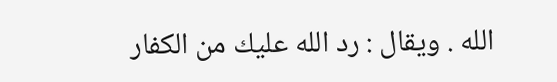الله . ويقال : رد الله عليك من الكفار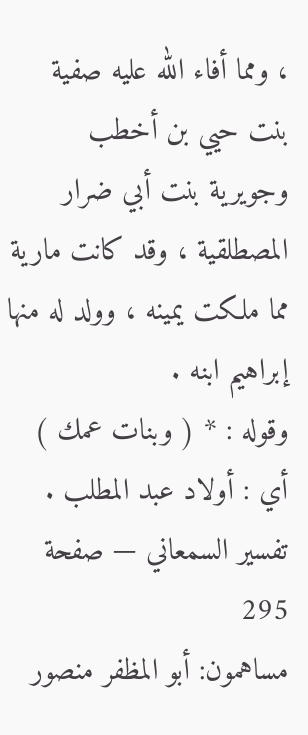، ومما أفاء الله عليه صفية بنت حيي بن أخطب وجويرية بنت أبي ضرار المصطلقية ، وقد كانت مارية مما ملكت يمينه ، وولد له منها إبراهيم ابنه .
وقوله : * ( وبنات عمك ) أي : أولاد عبد المطلب .
تفسير السمعاني — صفحة 295
مساهمون: أبو المظفر منصور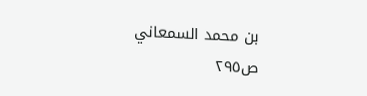بن محمد السمعاني
ص٢٩٥